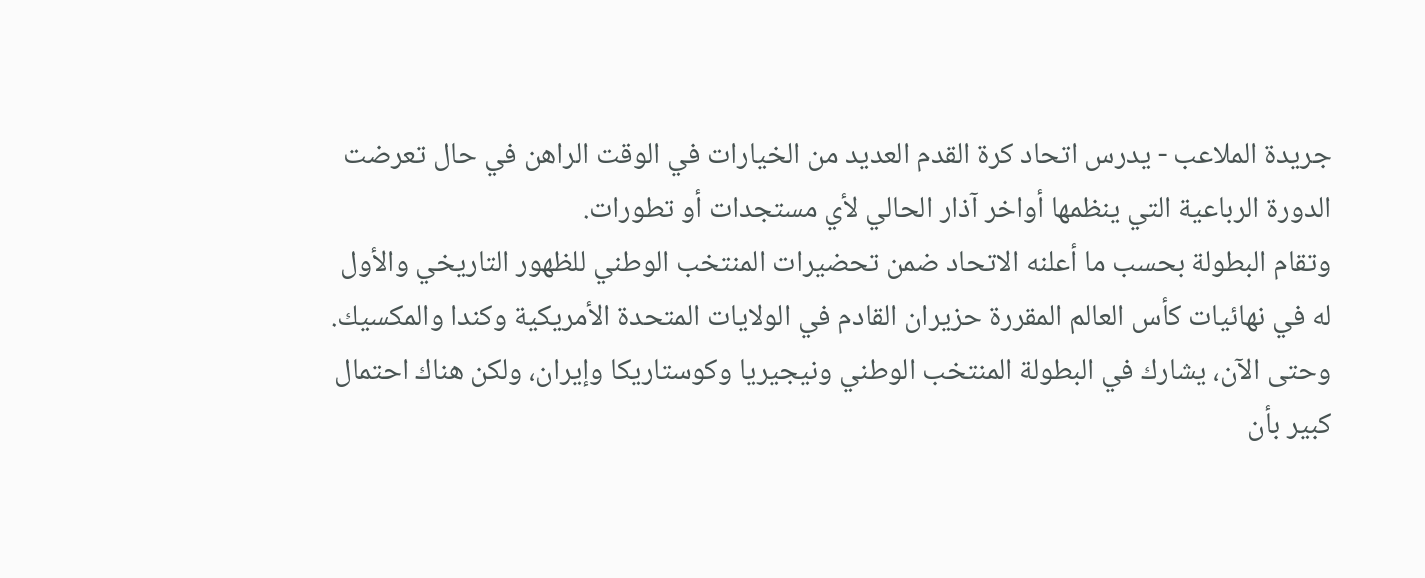جريدة الملاعب - يدرس اتحاد كرة القدم العديد من الخيارات في الوقت الراهن في حال تعرضت الدورة الرباعية التي ينظمها أواخر آذار الحالي لأي مستجدات أو تطورات.
وتقام البطولة بحسب ما أعلنه الاتحاد ضمن تحضيرات المنتخب الوطني للظهور التاريخي والأول له في نهائيات كأس العالم المقررة حزيران القادم في الولايات المتحدة الأمريكية وكندا والمكسيك.
وحتى الآن، يشارك في البطولة المنتخب الوطني ونيجيريا وكوستاريكا وإيران، ولكن هناك احتمال كبير بأن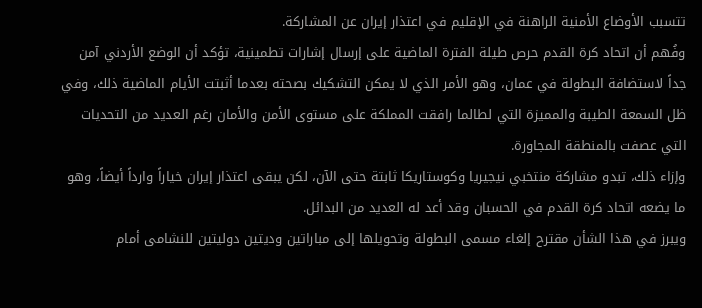تتسبب الأوضاع الأمنية الراهنة في الإقليم في اعتذار إيران عن المشاركة.
وفُهم أن اتحاد كرة القدم حرص طيلة الفترة الماضية على إرسال إشارات تطمينية، تؤكد أن الوضع الأردني آمن جداً لاستضافة البطولة في عمان، وهو الأمر الذي لا يمكن التشكيك بصحته بعدما أثبتت الأيام الماضية ذلك، وفي ظل السمعة الطيبة والمميزة التي لطالما رافقت المملكة على مستوى الأمن والأمان رغم العديد من التحديات التي عصفت بالمنطقة المجاورة.
وإزاء ذلك، تبدو مشاركة منتخبي نيجيريا وكوستاريكا ثابتة حتى الآن، لكن يبقى اعتذار إيران خياراً وارداً أيضاً، وهو ما يضعه اتحاد كرة القدم في الحسبان وقد أعد له العديد من البدائل.
ويبرز في هذا الشأن مقترح إلغاء مسمى البطولة وتحويلها إلى مباراتين وديتين دوليتين للنشامى أمام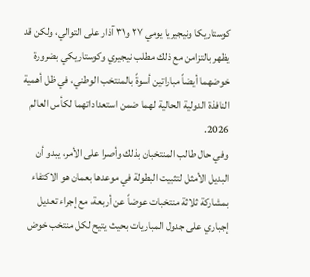كوستاريكا ونيجيريا يومي ٢٧ و٣١ آذار على التوالي، ولكن قد يظهر بالتزامن مع ذلك مطلب نيجيري وكوستاريكي بضرورة خوضهما أيضاً مباراتين أسوةً بالمنتخب الوطني، في ظل أهمية النافذة الدولية الحالية لهما ضمن استعداداتهما لكأس العالم 2026.
وفي حال طالب المنتخبان بذلك وأصرا على الأمر، يبدو أن البديل الأمثل لتثبيت البطولة في موعدها بعمان هو الاكتفاء بمشاركة ثلاثة منتخبات عوضاً عن أربعة، مع إجراء تعديل إجباري على جدول المباريات بحيث يتيح لكل منتخب خوض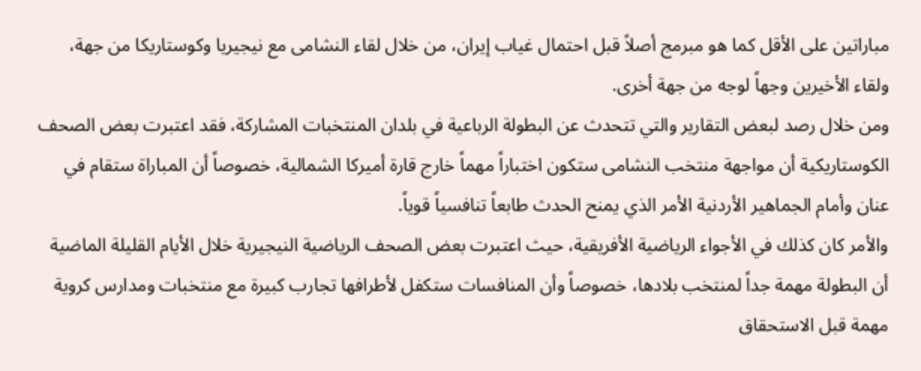مباراتين على الأقل كما هو مبرمج أصلاً قبل احتمال غياب إيران، من خلال لقاء النشامى مع نيجيريا وكوستاريكا من جهة، ولقاء الأخيرين وجهاً لوجه من جهة أخرى.
ومن خلال رصد لبعض التقارير والتي تتحدث عن البطولة الرباعية في بلدان المنتخبات المشاركة، فقد اعتبرت بعض الصحف الكوستاريكية أن مواجهة منتخب النشامى ستكون اختباراً مهماً خارج قارة أميركا الشمالية، خصوصاً أن المباراة ستقام في عنان وأمام الجماهير الأردنية الأمر الذي يمنح الحدث طابعاً تنافسياً قوياً.
والأمر كان كذلك في الأجواء الرياضية الأفريقية، حيث اعتبرت بعض الصحف الرياضية النيجيرية خلال الأيام القليلة الماضية أن البطولة مهمة جداً لمنتخب بلادها، خصوصاً وأن المنافسات ستكفل لأطرافها تجارب كبيرة مع منتخبات ومدارس كروية مهمة قبل الاستحقاق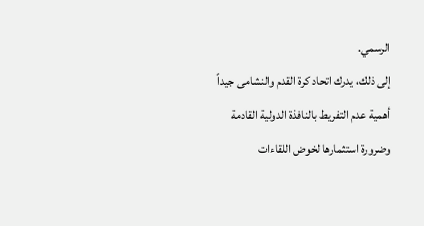الرسمي.
إلى ذلك، يدرك اتحاد كرة القدم والنشامى جيداً أهمية عدم التفريط بالنافذة الدولية القادمة وضرورة استثمارها لخوض اللقاءات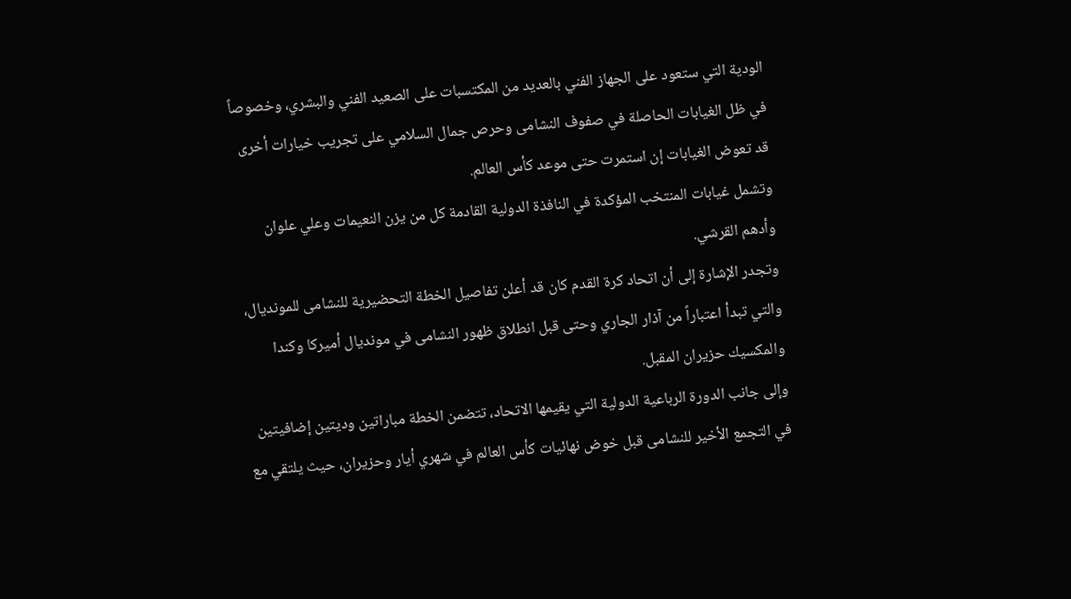الودية التي ستعود على الجهاز الفني بالعديد من المكتسبات على الصعيد الفني والبشري، وخصوصاً في ظل الغيابات الحاصلة في صفوف النشامى وحرص جمال السلامي على تجريب خيارات أخرى قد تعوض الغيابات إن استمرت حتى موعد كأس العالم.
وتشمل غيابات المنتخب المؤكدة في النافذة الدولية القادمة كل من يزن النعيمات وعلي علوان وأدهم القرشي.
وتجدر الإشارة إلى أن اتحاد كرة القدم كان قد أعلن تفاصيل الخطة التحضيرية للنشامى للمونديال، والتي تبدأ اعتباراً من آذار الجاري وحتى قبل انطلاق ظهور النشامى في مونديال أميركا وكندا والمكسيك حزيران المقبل.
وإلى جانب الدورة الرباعية الدولية التي يقيمها الاتحاد، تتضمن الخطة مباراتين وديتين إضافيتين في التجمع الأخير للنشامى قبل خوض نهائيات كأس العالم في شهري أيار وحزيران، حيث يلتقي مع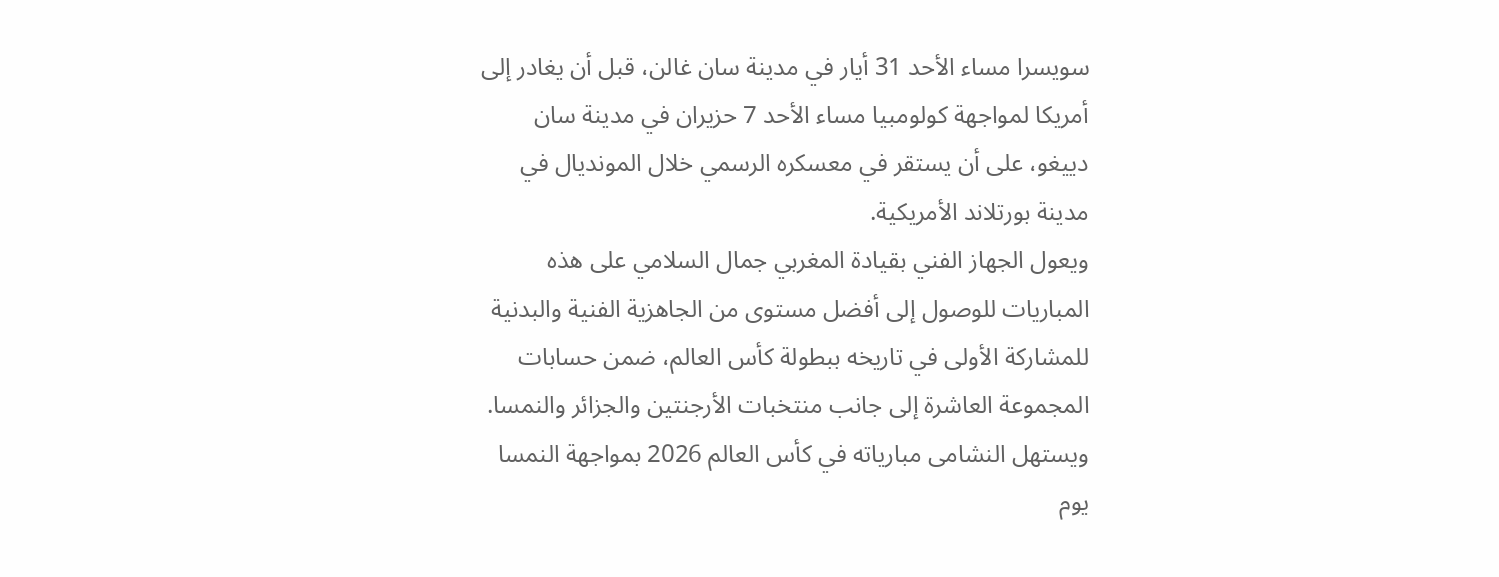سويسرا مساء الأحد 31 أيار في مدينة سان غالن، قبل أن يغادر إلى أمريكا لمواجهة كولومبيا مساء الأحد 7 حزيران في مدينة سان دييغو، على أن يستقر في معسكره الرسمي خلال المونديال في مدينة بورتلاند الأمريكية.
ويعول الجهاز الفني بقيادة المغربي جمال السلامي على هذه المباريات للوصول إلى أفضل مستوى من الجاهزية الفنية والبدنية للمشاركة الأولى في تاريخه ببطولة كأس العالم، ضمن حسابات المجموعة العاشرة إلى جانب منتخبات الأرجنتين والجزائر والنمسا.
ويستهل النشامى مبارياته في كأس العالم 2026 بمواجهة النمسا يوم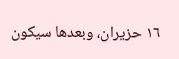١٦ حزيران، وبعدها سيكون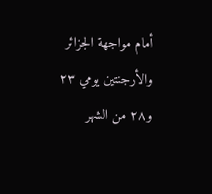أمام مواجهة الجزائر والأرجنتين يومي ٢٣ و٢٨ من الشهر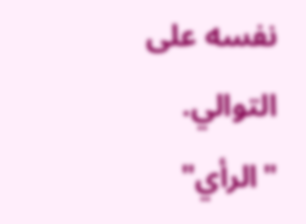نفسه على التوالي.
"الرأي"